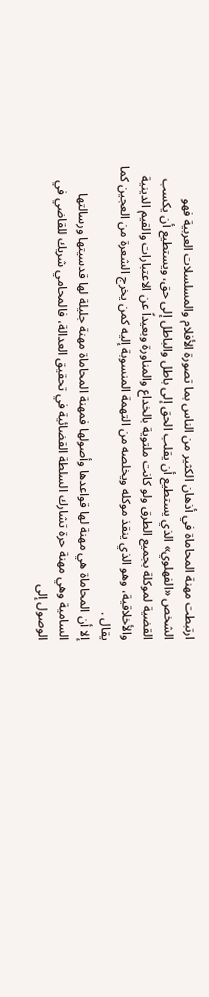ارتبطت مهنة المحاماة في أذهان الكثير من الناس بما تصورة الأفلام والمسلسلات العربية فهو الشخص «الفهلوي» الذي يستطيع أن يقلب الحق إلى باطل والباطل إلى حق، ويستطيع أن يكسب القضية لموكلة بجميع الطرق ولو كانت ملتوية بالخداع والمناورة وبعيداً عن الاعتبارات والقيم الدينية والأخلاقية، وهو الذي ينقذ موكله ويخلصه من التهمة المنسوبة إليه كمن يخرج الشعرة من العجين كما يقال .
إلا أن المحاماة هي مهنة لها قواعدها وأصولها فمهنة المحاماة مهنة جليلة لها قدسيتها ورسالتها السامية وهي مهنة حرة تشارك السلطة القضائية في تحقيق العدالة، فالمحامي شريك للقاضي في الوصول إلى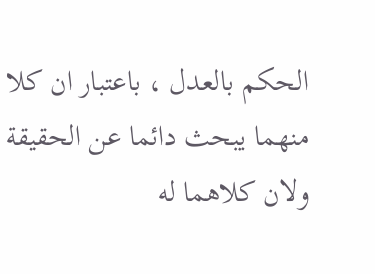الحكم بالعدل ، باعتبار ان كلا منهما يبحث دائما عن الحقيقة ولان كلاهما له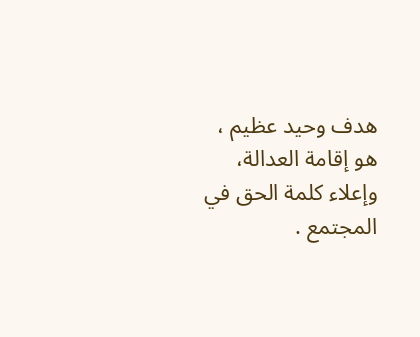هدف وحيد عظيم ، هو إقامة العدالة، وإعلاء كلمة الحق في المجتمع .